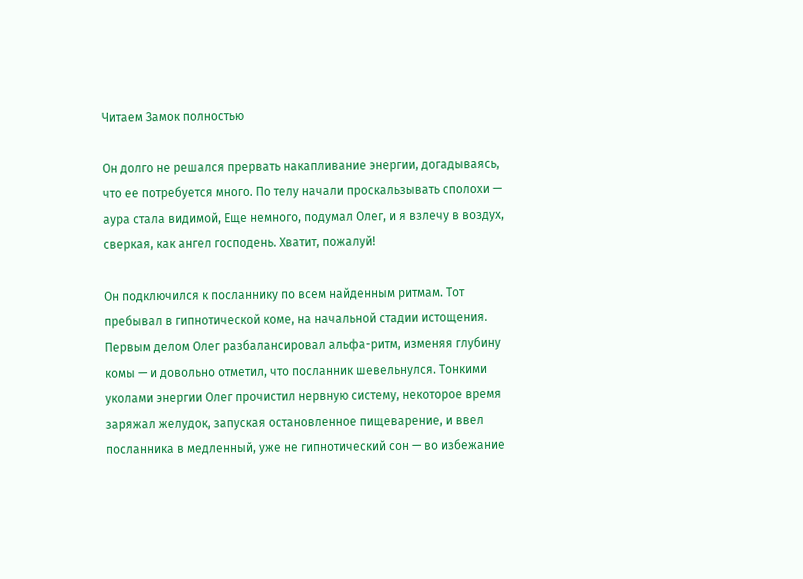Читаем Замок полностью

Он долго не решался прервать накапливание энергии, догадываясь, что ее потребуется много. По телу начали проскальзывать сполохи — аура стала видимой, Еще немного, подумал Олег, и я взлечу в воздух, сверкая, как ангел господень. Хватит, пожалуй!

Он подключился к посланнику по всем найденным ритмам. Тот пребывал в гипнотической коме, на начальной стадии истощения. Первым делом Олег разбалансировал альфа-ритм, изменяя глубину комы — и довольно отметил, что посланник шевельнулся. Тонкими уколами энергии Олег прочистил нервную систему, некоторое время заряжал желудок, запуская остановленное пищеварение, и ввел посланника в медленный, уже не гипнотический сон — во избежание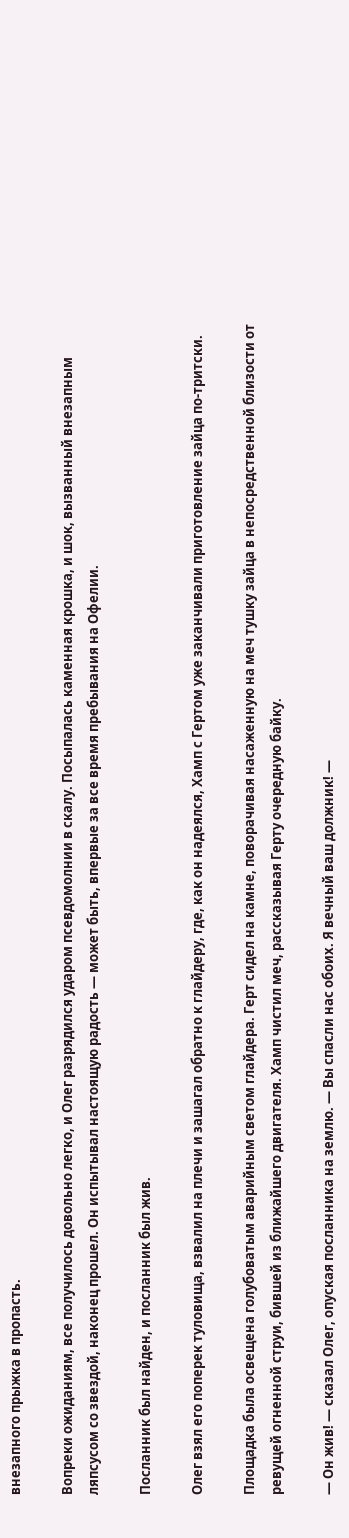внезапного прыжка в пропасть.

Вопреки ожиданиям, все получилось довольно легко, и Олег разрядился ударом псевдомолнии в скалу. Посыпалась каменная крошка, и шок, вызванный внезапным ляпсусом со звездой, наконец прошел. Он испытывал настоящую радость — может быть, впервые за все время пребывания на Офелии.

Посланник был найден, и посланник был жив.

Олег взял его поперек туловища, взвалил на плечи и зашагал обратно к глайдеру, где, как он надеялся, Хамп с Гертом уже заканчивали приготовление зайца по-тритски.

Площадка была освещена голубоватым аварийным светом глайдера. Герт сидел на камне, поворачивая насаженную на меч тушку зайца в непосредственной близости от ревущей огненной струи, бившей из ближайшего двигателя. Хамп чистил меч, рассказывая Герту очередную байку.

— Он жив! — сказал Олег, опуская посланника на землю. — Вы спасли нас обоих. Я вечный ваш должник! —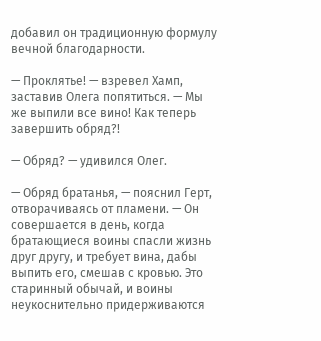добавил он традиционную формулу вечной благодарности.

— Проклятье! — взревел Хамп, заставив Олега попятиться. — Мы же выпили все вино! Как теперь завершить обряд?!

— Обряд? — удивился Олег.

— Обряд братанья, — пояснил Герт, отворачиваясь от пламени. — Он совершается в день, когда братающиеся воины спасли жизнь друг другу, и требует вина, дабы выпить его, смешав с кровью. Это старинный обычай, и воины неукоснительно придерживаются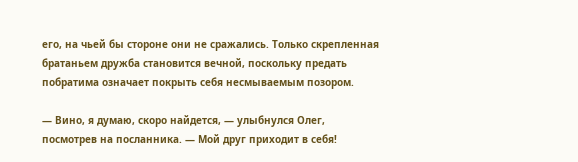его, на чьей бы стороне они не сражались. Только скрепленная братаньем дружба становится вечной, поскольку предать побратима означает покрыть себя несмываемым позором.

— Вино, я думаю, скоро найдется, — улыбнулся Олег, посмотрев на посланника. — Мой друг приходит в себя!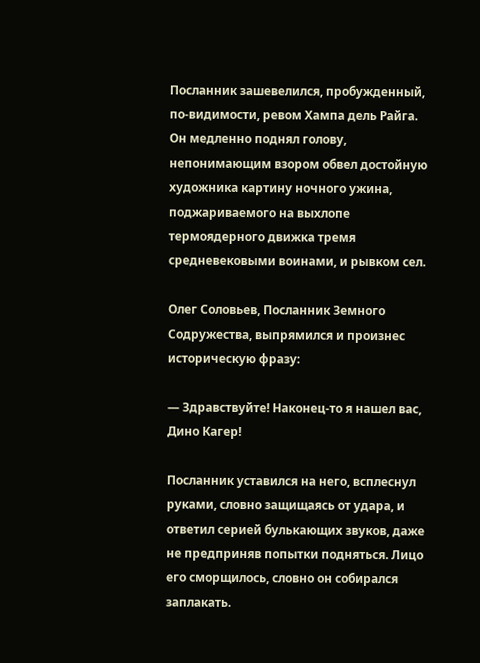Посланник зашевелился, пробужденный, по-видимости, ревом Хампа дель Райга. Он медленно поднял голову, непонимающим взором обвел достойную художника картину ночного ужина, поджариваемого на выхлопе термоядерного движка тремя средневековыми воинами, и рывком сел.

Олег Соловьев, Посланник Земного Содружества, выпрямился и произнес историческую фразу:

— Здравствуйте! Наконец-то я нашел вас, Дино Кагер!

Посланник уставился на него, всплеснул руками, словно защищаясь от удара, и ответил серией булькающих звуков, даже не предприняв попытки подняться. Лицо его сморщилось, словно он собирался заплакать.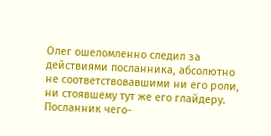Олег ошеломленно следил за действиями посланника, абсолютно не соответствовавшими ни его роли, ни стоявшему тут же его глайдеру. Посланник чего-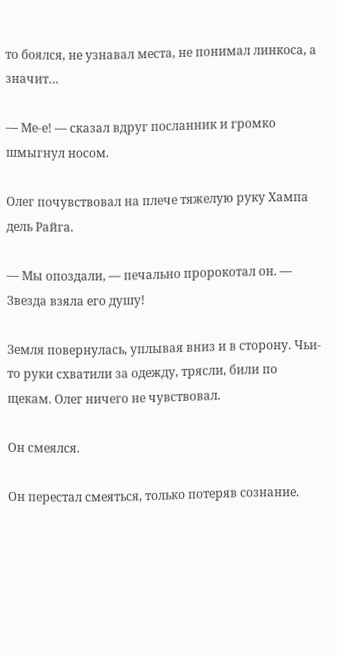то боялся, не узнавал места, не понимал линкоса, а значит…

— Ме-е! — сказал вдруг посланник и громко шмыгнул носом.

Олег почувствовал на плече тяжелую руку Хампа дель Райга.

— Мы опоздали, — печально пророкотал он. — Звезда взяла его душу!

Земля повернулась, уплывая вниз и в сторону. Чьи-то руки схватили за одежду, трясли, били по щекам. Олег ничего не чувствовал.

Он смеялся.

Он перестал смеяться, только потеряв сознание.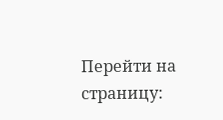Перейти на страницу: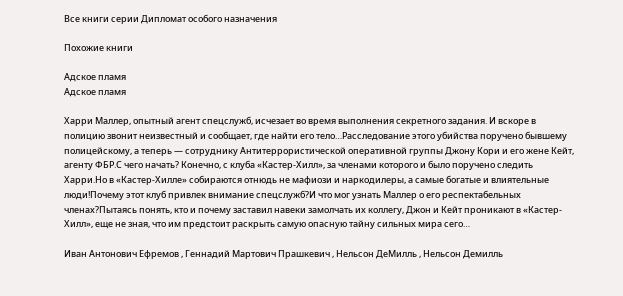Все книги серии Дипломат особого назначения

Похожие книги

Адское пламя
Адское пламя

Харри Маллер, опытный агент спецслужб, исчезает во время выполнения секретного задания. И вскоре в полицию звонит неизвестный и сообщает, где найти его тело…Расследование этого убийства поручено бывшему полицейскому, а теперь — сотруднику Антитеррористической оперативной группы Джону Кори и его жене Кейт, агенту ФБР.С чего начать? Конечно, с клуба «Кастер-Хилл», за членами которого и было поручено следить Харри.Но в «Кастер-Хилле» собираются отнюдь не мафиози и наркодилеры, а самые богатые и влиятельные люди!Почему этот клуб привлек внимание спецслужб?И что мог узнать Маллер о его респектабельных членах?Пытаясь понять, кто и почему заставил навеки замолчать их коллегу, Джон и Кейт проникают в «Кастер-Хилл», еще не зная, что им предстоит раскрыть самую опасную тайну сильных мира сего…

Иван Антонович Ефремов , Геннадий Мартович Прашкевич , Нельсон ДеМилль , Нельсон Демилль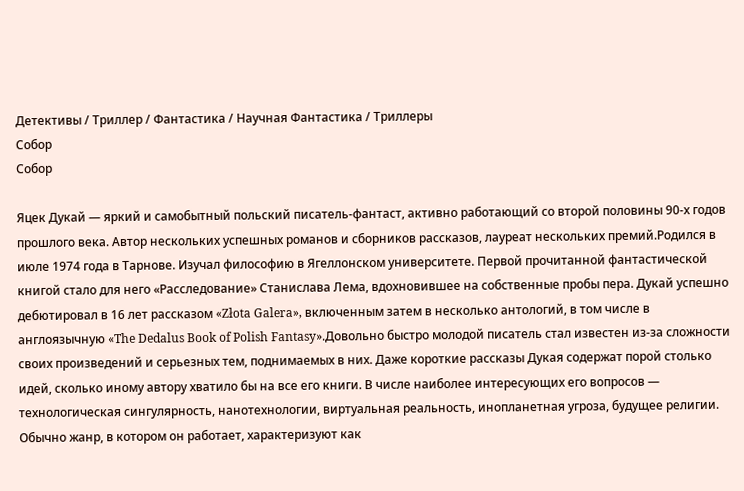Детективы / Триллер / Фантастика / Научная Фантастика / Триллеры
Собор
Собор

Яцек Дукай — яркий и самобытный польский писатель-фантаст, активно работающий со второй половины 90-х годов прошлого века. Автор нескольких успешных романов и сборников рассказов, лауреат нескольких премий.Родился в июле 1974 года в Тарнове. Изучал философию в Ягеллонском университете. Первой прочитанной фантастической книгой стало для него «Расследование» Станислава Лема, вдохновившее на собственные пробы пера. Дукай успешно дебютировал в 16 лет рассказом «Złota Galera», включенным затем в несколько антологий, в том числе в англоязычную «The Dedalus Book of Polish Fantasy».Довольно быстро молодой писатель стал известен из-за сложности своих произведений и серьезных тем, поднимаемых в них. Даже короткие рассказы Дукая содержат порой столько идей, сколько иному автору хватило бы на все его книги. В числе наиболее интересующих его вопросов — технологическая сингулярность, нанотехнологии, виртуальная реальность, инопланетная угроза, будущее религии. Обычно жанр, в котором он работает, характеризуют как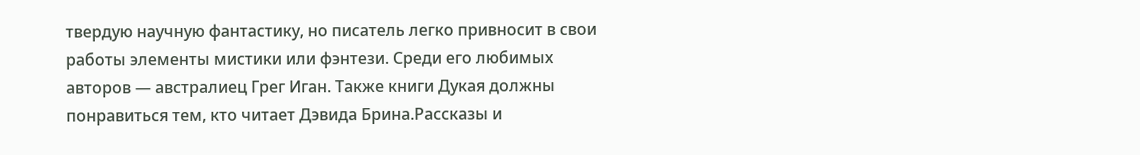твердую научную фантастику, но писатель легко привносит в свои работы элементы мистики или фэнтези. Среди его любимых авторов — австралиец Грег Иган. Также книги Дукая должны понравиться тем, кто читает Дэвида Брина.Рассказы и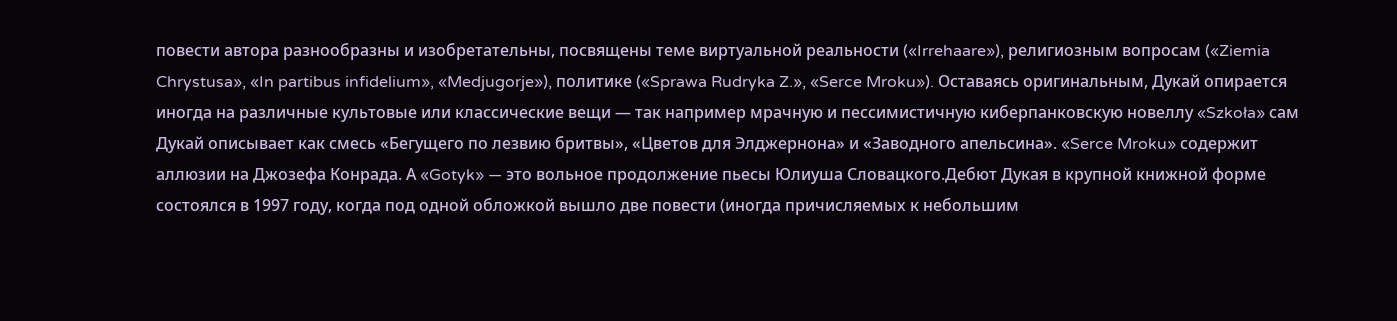повести автора разнообразны и изобретательны, посвящены теме виртуальной реальности («Irrehaare»), религиозным вопросам («Ziemia Chrystusa», «In partibus infidelium», «Medjugorje»), политике («Sprawa Rudryka Z.», «Serce Mroku»). Оставаясь оригинальным, Дукай опирается иногда на различные культовые или классические вещи — так например мрачную и пессимистичную киберпанковскую новеллу «Szkoła» сам Дукай описывает как смесь «Бегущего по лезвию бритвы», «Цветов для Элджернона» и «Заводного апельсина». «Serce Mroku» содержит аллюзии на Джозефа Конрада. А «Gotyk» — это вольное продолжение пьесы Юлиуша Словацкого.Дебют Дукая в крупной книжной форме состоялся в 1997 году, когда под одной обложкой вышло две повести (иногда причисляемых к небольшим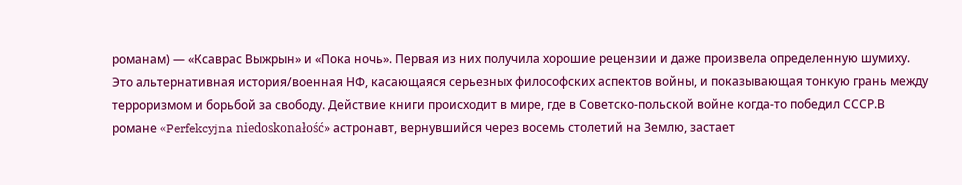романам) — «Ксаврас Выжрын» и «Пока ночь». Первая из них получила хорошие рецензии и даже произвела определенную шумиху. Это альтернативная история/военная НФ, касающаяся серьезных философских аспектов войны, и показывающая тонкую грань между терроризмом и борьбой за свободу. Действие книги происходит в мире, где в Советско-польской войне когда-то победил СССР.В романе «Perfekcyjna niedoskonałość» астронавт, вернувшийся через восемь столетий на Землю, застает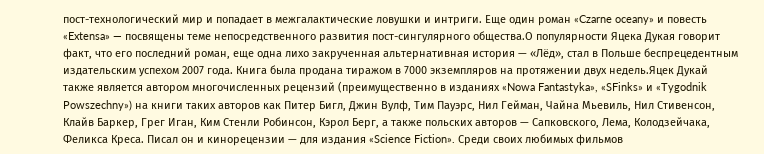пост-технологический мир и попадает в межгалактические ловушки и интриги. Еще один роман «Czarne oceany» и повесть «Extensa» — посвящены теме непосредственного развития пост-сингулярного общества.О популярности Яцека Дукая говорит факт, что его последний роман, еще одна лихо закрученная альтернативная история — «Лёд», стал в Польше беспрецедентным издательским успехом 2007 года. Книга была продана тиражом в 7000 экземпляров на протяжении двух недель.Яцек Дукай также является автором многочисленных рецензий (преимущественно в изданиях «Nowa Fantastyka», «SFinks» и «Tygodnik Powszechny») на книги таких авторов как Питер Бигл, Джин Вулф, Тим Пауэрс, Нил Гейман, Чайна Мьевиль, Нил Стивенсон, Клайв Баркер, Грег Иган, Ким Стенли Робинсон, Кэрол Берг, а также польских авторов — Сапковского, Лема, Колодзейчака, Феликса Креса. Писал он и кинорецензии — для издания «Science Fiction». Среди своих любимых фильмов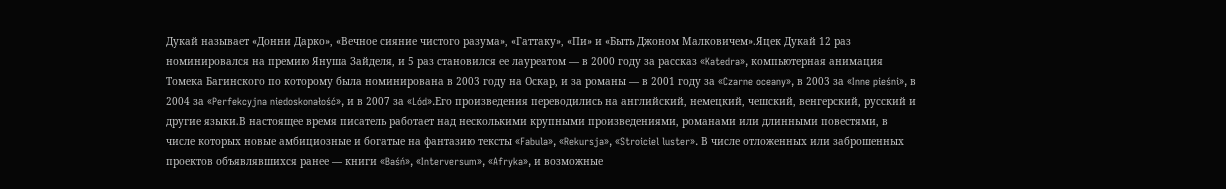Дукай называет «Донни Дарко», «Вечное сияние чистого разума», «Гаттаку», «Пи» и «Быть Джоном Малковичем».Яцек Дукай 12 раз номинировался на премию Януша Зайделя, и 5 раз становился ее лауреатом — в 2000 году за рассказ «Katedra», компьютерная анимация Томека Багинского по которому была номинирована в 2003 году на Оскар, и за романы — в 2001 году за «Czarne oceany», в 2003 за «Inne pieśni», в 2004 за «Perfekcyjna niedoskonałość», и в 2007 за «Lód».Его произведения переводились на английский, немецкий, чешский, венгерский, русский и другие языки.В настоящее время писатель работает над несколькими крупными произведениями, романами или длинными повестями, в числе которых новые амбициозные и богатые на фантазию тексты «Fabula», «Rekursja», «Stroiciel luster». В числе отложенных или заброшенных проектов объявлявшихся ранее — книги «Baśń», «Interversum», «Afryka», и возможные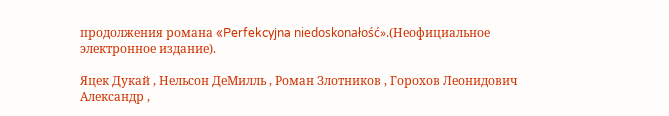продолжения романа «Perfekcyjna niedoskonałość».(Неофициальное электронное издание).

Яцек Дукай , Нельсон ДеМилль , Роман Злотников , Горохов Леонидович Александр ,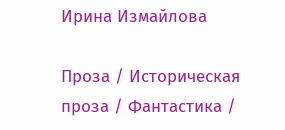Ирина Измайлова

Проза / Историческая проза / Фантастика /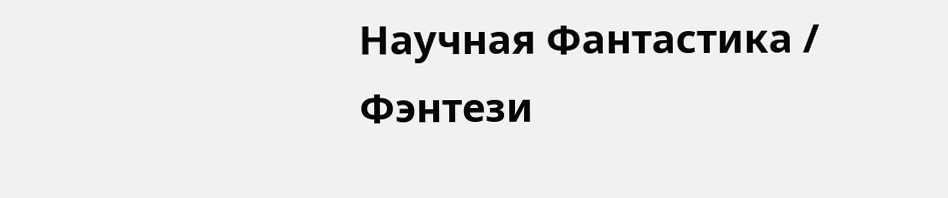Научная Фантастика / Фэнтези